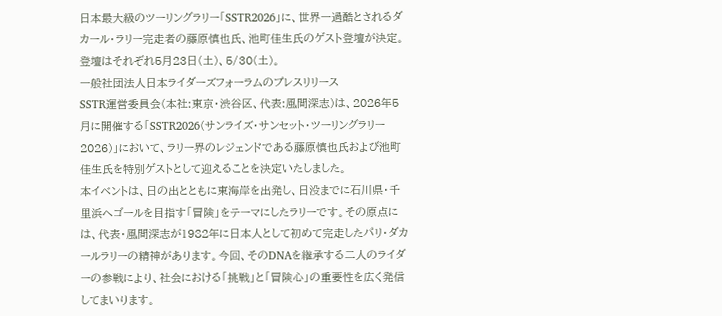日本最大級のツーリングラリー「SSTR2026」に、世界一過酷とされるダカール・ラリー完走者の藤原慎也氏、池町佳生氏のゲスト登壇が決定。登壇はそれぞれ5月23日(土)、5/30(土)。
一般社団法人日本ライダーズフォーラムのプレスリリース
SSTR運営委員会(本社:東京・渋谷区、代表:風間深志)は、2026年5月に開催する「SSTR2026(サンライズ・サンセット・ツーリングラリー2026)」において、ラリー界のレジェンドである藤原慎也氏および池町佳生氏を特別ゲストとして迎えることを決定いたしました。
本イベントは、日の出とともに東海岸を出発し、日没までに石川県・千里浜へゴールを目指す「冒険」をテーマにしたラリーです。その原点には、代表・風間深志が1982年に日本人として初めて完走したパリ・ダカールラリーの精神があります。今回、そのDNAを継承する二人のライダーの参戦により、社会における「挑戦」と「冒険心」の重要性を広く発信してまいります。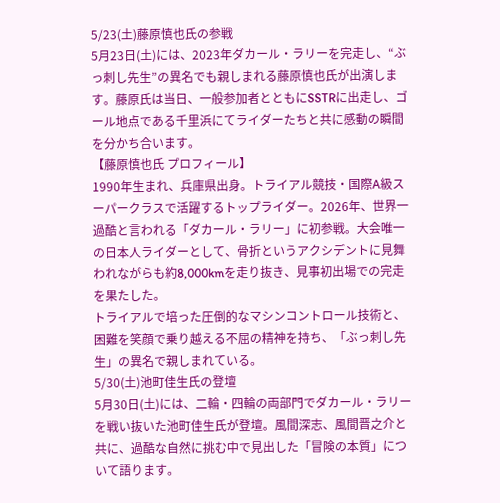5/23(土)藤原慎也氏の参戦
5月23日(土)には、2023年ダカール・ラリーを完走し、“ぶっ刺し先生”の異名でも親しまれる藤原慎也氏が出演します。藤原氏は当日、一般参加者とともにSSTRに出走し、ゴール地点である千里浜にてライダーたちと共に感動の瞬間を分かち合います。
【藤原慎也氏 プロフィール】
1990年生まれ、兵庫県出身。トライアル競技・国際A級スーパークラスで活躍するトップライダー。2026年、世界一過酷と言われる「ダカール・ラリー」に初参戦。大会唯一の日本人ライダーとして、骨折というアクシデントに見舞われながらも約8,000kmを走り抜き、見事初出場での完走を果たした。
トライアルで培った圧倒的なマシンコントロール技術と、困難を笑顔で乗り越える不屈の精神を持ち、「ぶっ刺し先生」の異名で親しまれている。
5/30(土)池町佳生氏の登壇
5月30日(土)には、二輪・四輪の両部門でダカール・ラリーを戦い抜いた池町佳生氏が登壇。風間深志、風間晋之介と共に、過酷な自然に挑む中で見出した「冒険の本質」について語ります。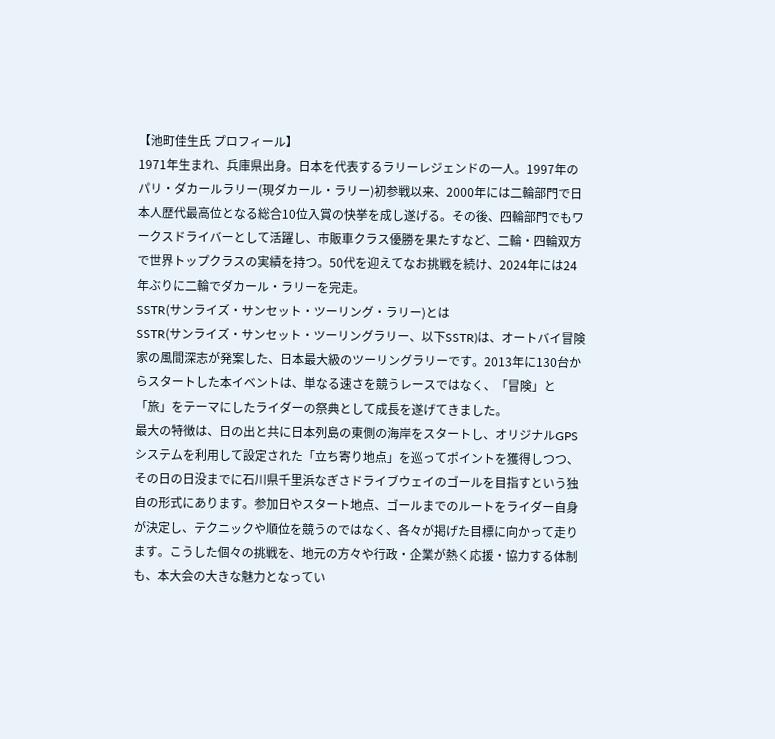【池町佳生氏 プロフィール】
1971年生まれ、兵庫県出身。日本を代表するラリーレジェンドの一人。1997年のパリ・ダカールラリー(現ダカール・ラリー)初参戦以来、2000年には二輪部門で日本人歴代最高位となる総合10位入賞の快挙を成し遂げる。その後、四輪部門でもワークスドライバーとして活躍し、市販車クラス優勝を果たすなど、二輪・四輪双方で世界トップクラスの実績を持つ。50代を迎えてなお挑戦を続け、2024年には24年ぶりに二輪でダカール・ラリーを完走。
SSTR(サンライズ・サンセット・ツーリング・ラリー)とは
SSTR(サンライズ・サンセット・ツーリングラリー、以下SSTR)は、オートバイ冒険家の風間深志が発案した、日本最大級のツーリングラリーです。2013年に130台からスタートした本イベントは、単なる速さを競うレースではなく、「冒険」と「旅」をテーマにしたライダーの祭典として成長を遂げてきました。
最大の特徴は、日の出と共に日本列島の東側の海岸をスタートし、オリジナルGPSシステムを利用して設定された「立ち寄り地点」を巡ってポイントを獲得しつつ、その日の日没までに石川県千里浜なぎさドライブウェイのゴールを目指すという独自の形式にあります。参加日やスタート地点、ゴールまでのルートをライダー自身が決定し、テクニックや順位を競うのではなく、各々が掲げた目標に向かって走ります。こうした個々の挑戦を、地元の方々や行政・企業が熱く応援・協力する体制も、本大会の大きな魅力となってい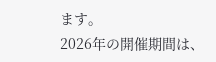ます。
2026年の開催期間は、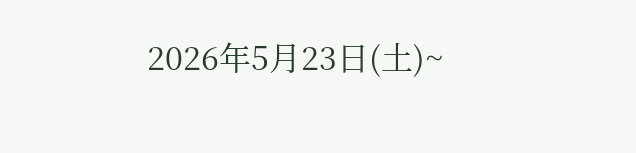2026年5月23日(土)~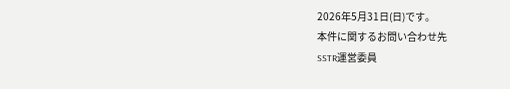2026年5月31日(日)です。
本件に関するお問い合わせ先
SSTR運営委員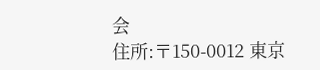会
住所:〒150-0012 東京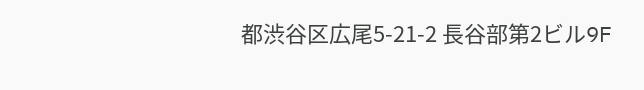都渋谷区広尾5-21-2 長谷部第2ビル9F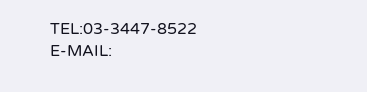TEL:03-3447-8522
E-MAIL: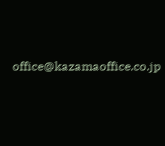office@kazamaoffice.co.jp